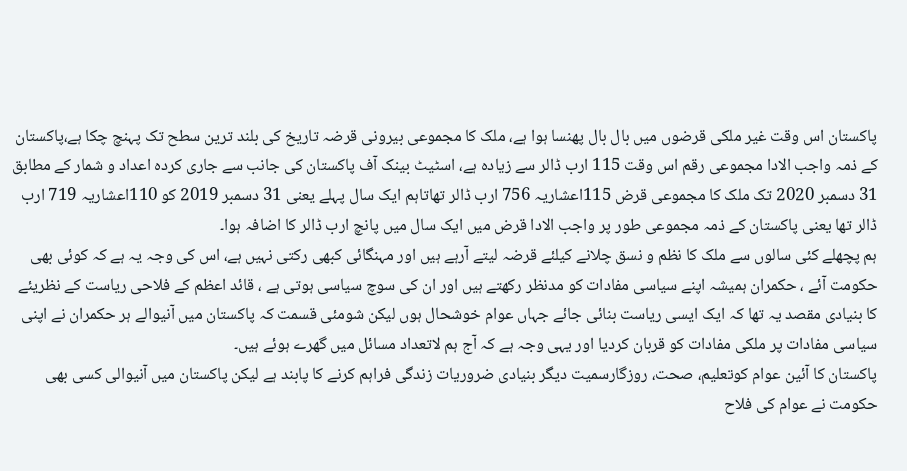پاکستان اس وقت غیر ملکی قرضوں میں بال بال پھنسا ہوا ہے، ملک کا مجموعی بیرونی قرضہ تاریخ کی بلند ترین سطح تک پہنچ چکا ہے،پاکستان کے ذمہ واجب الادا مجموعی رقم اس وقت 115 ارب ڈالر سے زیادہ ہے، اسٹیٹ بینک آف پاکستان کی جانب سے جاری کردہ اعداد و شمار کے مطابق 31 دسمبر 2020 تک ملک کا مجموعی قرض 115اعشاریہ 756 ارب ڈالر تھاتاہم ایک سال پہلے یعنی 31 دسمبر 2019 کو 110اعشاریہ 719 ارب ڈالر تھا یعنی پاکستان کے ذمہ مجموعی طور پر واجب الادا قرض میں ایک سال میں پانچ ارب ڈالر کا اضافہ ہوا۔
ہم پچھلے کئی سالوں سے ملک کا نظم و نسق چلانے کیلئے قرضہ لیتے آرہے ہیں اور مہنگائی کبھی رکتی نہیں ہے، اس کی وجہ یہ ہے کہ کوئی بھی حکومت آئے ، حکمران ہمیشہ اپنے سیاسی مفادات کو مدنظر رکھتے ہیں اور ان کی سوچ سیاسی ہوتی ہے ، قائد اعظم کے فلاحی ریاست کے نظریئے کا بنیادی مقصد یہ تھا کہ ایک ایسی ریاست بنائی جائے جہاں عوام خوشحال ہوں لیکن شومئی قسمت کہ پاکستان میں آنیوالے ہر حکمران نے اپنی سیاسی مفادات پر ملکی مفادات کو قربان کردیا اور یہی وجہ ہے کہ آج ہم لاتعداد مسائل میں گھرے ہوئے ہیں۔
پاکستان کا آئین عوام کوتعلیم، صحت، روزگارسمیت دیگر بنیادی ضروریات زندگی فراہم کرنے کا پابند ہے لیکن پاکستان میں آنیوالی کسی بھی حکومت نے عوام کی فلاح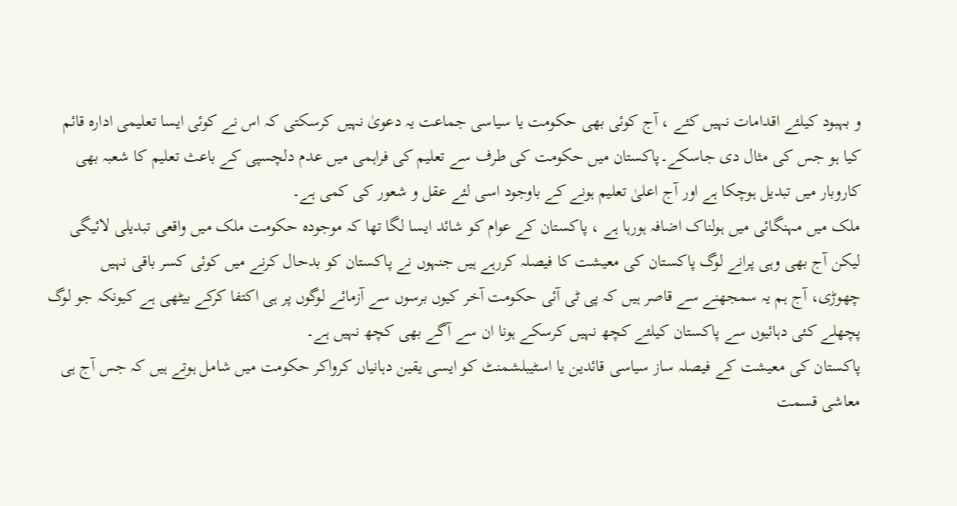و بہبود کیلئے اقدامات نہیں کئے ، آج کوئی بھی حکومت یا سیاسی جماعت یہ دعویٰ نہیں کرسکتی کہ اس نے کوئی ایسا تعلیمی ادارہ قائم کیا ہو جس کی مثال دی جاسکے۔پاکستان میں حکومت کی طرف سے تعلیم کی فراہمی میں عدم دلچسپی کے باعث تعلیم کا شعبہ بھی کاروبار میں تبدیل ہوچکا ہے اور آج اعلیٰ تعلیم ہونے کے باوجود اسی لئے عقل و شعور کی کمی ہے۔
ملک میں مہنگائی میں ہولناک اضافہ ہورہا ہے ، پاکستان کے عوام کو شائد ایسا لگا تھا کہ موجودہ حکومت ملک میں واقعی تبدیلی لائیگی لیکن آج بھی وہی پرانے لوگ پاکستان کی معیشت کا فیصلہ کررہے ہیں جنہوں نے پاکستان کو بدحال کرنے میں کوئی کسر باقی نہیں چھوڑی، آج ہم یہ سمجھنے سے قاصر ہیں کہ پی ٹی آئی حکومت آخر کیوں برسوں سے آزمائے لوگوں پر ہی اکتفا کرکے بیٹھی ہے کیونکہ جو لوگ پچھلے کئی دہائیوں سے پاکستان کیلئے کچھ نہیں کرسکے ہونا ان سے آگے بھی کچھ نہیں ہے۔
پاکستان کی معیشت کے فیصلہ ساز سیاسی قائدین یا اسٹیبلشمنٹ کو ایسی یقین دہانیاں کرواکر حکومت میں شامل ہوتے ہیں کہ جس آج ہی معاشی قسمت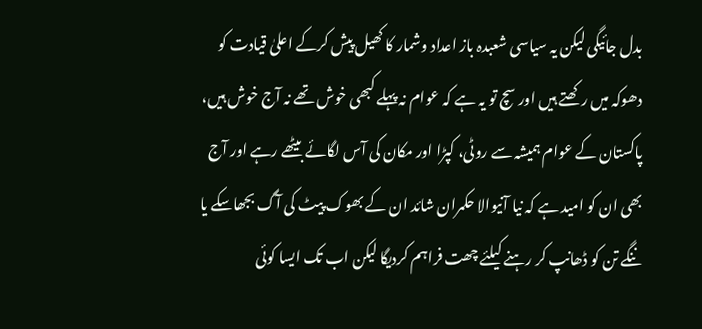بدل جائیگی لیکن یہ سیاسی شعبدہ باز اعداد وشمار کا کھیل پیش کرکے اعلیٰ قیادت کو دھوکہ میں رکھتے ہیں اور سچ تو یہ ہے کہ عوام نہ پہلے کبھی خوش تھے نہ آج خوش ہیں، پاکستان کے عوام ہمیشہ سے روٹی، کپڑا اور مکان کی آس لگائے بیٹھے رہے اور آج بھی ان کو امید ہے کہ نیا آنیوالا حکمران شائد ان کے بھوک پیٹ کی آگ بجھاسکے یا ننگے تن کو ڈھانپ کر رہنے کیلئے چھت فراہم کردیگا لیکن اب تک ایسا کوئی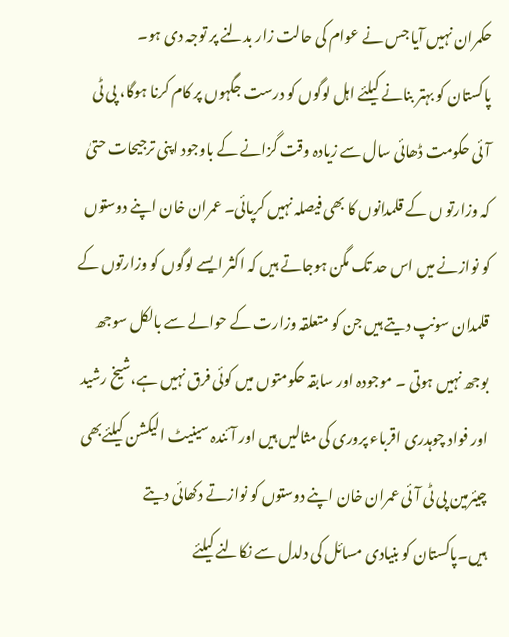حکمران نہیں آیا جس نے عوام کی حالت زار بدلنے پر توجہ دی ہو۔
پاکستان کو بہتر بنانے کیلئے اہل لوگوں کو درست جگہوں پر کام کرنا ہوگا، پی ٹی آئی حکومت ڈھائی سال سے زیادہ وقت گزانے کے باوجود اپنی ترجیحات حتیٰ کہ وزارتو ں کے قلمدانوں کا بھی فیصلہ نہیں کرپائی۔ عمران خان اپنے دوستوں کو نوازنے میں اس حد تک مگن ہوجاتے ہیں کہ اکثر ایسے لوگوں کو وزارتوں کے قلمدان سونپ دیتے ہیں جن کو متعلقہ وزارت کے حوالے سے بالکل سوجھ بوجھ نہیں ہوتی ۔ موجودہ اور سابقہ حکومتوں میں کوئی فرق نہیں ہے،شیخ رشید اور فواد چوہدری اقرباء پروری کی مثالیں ہیں اور آئندہ سینیٹ الیکشن کیلئےبھی چیئرمین پی ٹی آئی عمران خان اپنے دوستوں کو نوازتے دکھائی دیتے ہیں۔پاکستان کو بنیادی مسائل کی دلدل سے نکالنے کیلئے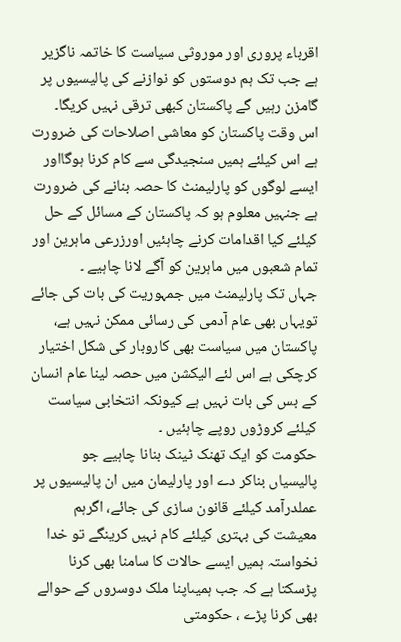اقرباء پروری اور موروثی سیاست کا خاتمہ ناگزیر ہے جب تک ہم دوستوں کو نوازنے کی پالیسیوں پر گامزن رہیں گے پاکستان کبھی ترقی نہیں کریگا۔
اس وقت پاکستان کو معاشی اصلاحات کی ضرورت ہے اس کیلئے ہمیں سنجیدگی سے کام کرنا ہوگااور ایسے لوگوں کو پارلیمنٹ کا حصہ بنانے کی ضرورت ہے جنہیں معلوم ہو کہ پاکستان کے مسائل کے حل کیلئے کیا اقدامات کرنے چاہئیں اورزرعی ماہرین اور تمام شعبوں میں ماہرین کو آگے لانا چاہیے ۔
جہاں تک پارلیمنٹ میں جمہوریت کی بات کی جائے تویہاں بھی عام آدمی کی رسائی ممکن نہیں ہے، پاکستان میں سیاست بھی کاروبار کی شکل اختیار کرچکی ہے اس لئے الیکشن میں حصہ لینا عام انسان کے بس کی بات نہیں ہے کیونکہ انتخابی سیاست کیلئے کروڑوں روپے چاہئیں ۔
حکومت کو ایک تھنک ٹینک بنانا چاہیے جو پالیسیاں بناکر دے اور پارلیمان میں ان پالیسیوں پر عملدرآمد کیلئے قانون سازی کی جائے، اگرہم معیشت کی بہتری کیلئے کام نہیں کرینگے تو خدا نخواستہ ہمیں ایسے حالات کا سامنا بھی کرنا پڑسکتا ہے کہ جب ہمیںاپنا ملک دوسروں کے حوالے بھی کرنا پڑے ، حکومتی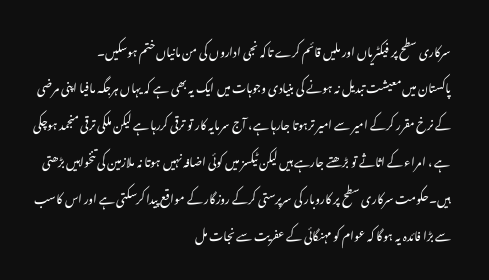سرکاری سطح پر فیکٹریاں اور ملیں قائم کرے تاکہ نجی اداروں کی من مانیاں ختم ہوسکیں۔
پاکستان میں معیشت تبدیل نہ ہونے کی بنیادی وجوہات میں ایک یہ بھی ہے کہ یہاں ہرجگہ مافیا اپنی مرضی کے نرخ مقرر کرکے امیر سے امیر ترہوتا جارہا ہے، آج سرمایہ کار تو ترقی کررہا ہے لیکن ملکی ترقی منجمد ہوچکی ہے ، امراء کے اثاثے تو بڑھتے جارہے ہیں لیکن ٹیکسز میں کوئی اضافہ نہیں ہوتا نہ ملازمین کی تنخواہیں بڑھتی ہیں۔حکومت سرکاری سطح پر کاروبار کی سرپرستی کرکے روزگار کے مواقع پیدا کرسکتی ہے اور اس کاسب سے بڑا فائدہ یہ ہوگا کہ عوام کو مہنگائی کے عفریت سے نجات مل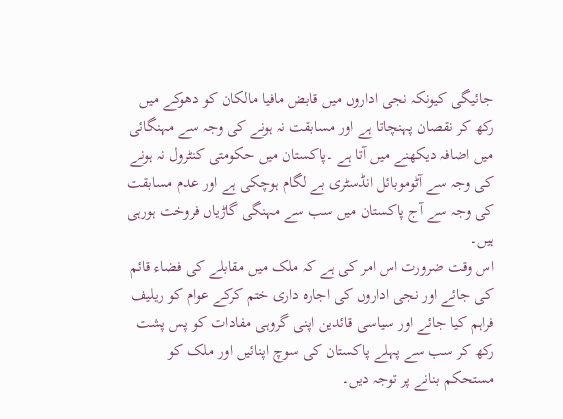جائیگی کیونکہ نجی اداروں میں قابض مافیا مالکان کو دھوکے میں رکھ کر نقصان پہنچاتا ہے اور مسابقت نہ ہونے کی وجہ سے مہنگائی میں اضافہ دیکھنے میں آتا ہے ۔پاکستان میں حکومتی کنٹرول نہ ہونے کی وجہ سے آٹوموبائل انڈسٹری بے لگام ہوچکی ہے اور عدم مسابقت کی وجہ سے آج پاکستان میں سب سے مہنگی گاڑیاں فروخت ہورہی ہیں۔
اس وقت ضرورت اس امر کی ہے کہ ملک میں مقابلے کی فضاء قائم کی جائے اور نجی اداروں کی اجارہ داری ختم کرکے عوام کو ریلیف فراہم کیا جائے اور سیاسی قائدین اپنی گروہی مفادات کو پس پشت رکھ کر سب سے پہلے پاکستان کی سوچ اپنائیں اور ملک کو مستحکم بنانے پر توجہ دیں۔